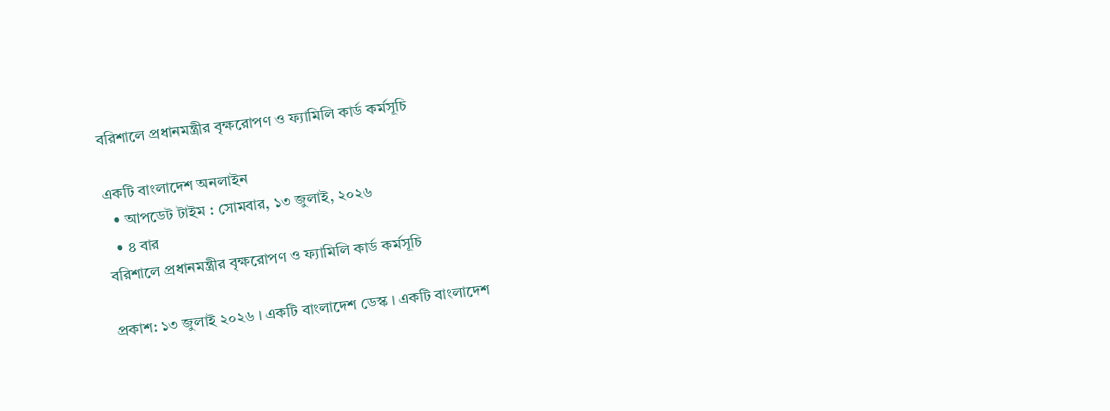বরিশালে প্রধানমন্ত্রীর বৃক্ষরোপণ ও ফ্যামিলি কার্ড কর্মসূচি

একটি বাংলাদেশ অনলাইন
  • আপডেট টাইম : সোমবার, ১৩ জুলাই, ২০২৬
  • ৪ বার
বরিশালে প্রধানমন্ত্রীর বৃক্ষরোপণ ও ফ্যামিলি কার্ড কর্মসূচি

প্রকাশ: ১৩ জুলাই ২০২৬ । একটি বাংলাদেশ ডেস্ক । একটি বাংলাদেশ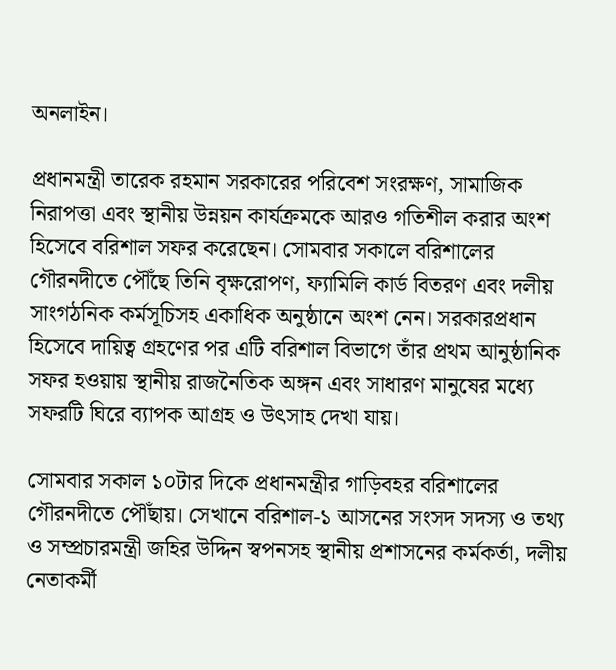অনলাইন।

প্রধানমন্ত্রী তারেক রহমান সরকারের পরিবেশ সংরক্ষণ, সামাজিক নিরাপত্তা এবং স্থানীয় উন্নয়ন কার্যক্রমকে আরও গতিশীল করার অংশ হিসেবে বরিশাল সফর করেছেন। সোমবার সকালে বরিশালের গৌরনদীতে পৌঁছে তিনি বৃক্ষরোপণ, ফ্যামিলি কার্ড বিতরণ এবং দলীয় সাংগঠনিক কর্মসূচিসহ একাধিক অনুষ্ঠানে অংশ নেন। সরকারপ্রধান হিসেবে দায়িত্ব গ্রহণের পর এটি বরিশাল বিভাগে তাঁর প্রথম আনুষ্ঠানিক সফর হওয়ায় স্থানীয় রাজনৈতিক অঙ্গন এবং সাধারণ মানুষের মধ্যে সফরটি ঘিরে ব্যাপক আগ্রহ ও উৎসাহ দেখা যায়।

সোমবার সকাল ১০টার দিকে প্রধানমন্ত্রীর গাড়িবহর বরিশালের গৌরনদীতে পৌঁছায়। সেখানে বরিশাল-১ আসনের সংসদ সদস্য ও তথ্য ও সম্প্রচারমন্ত্রী জহির উদ্দিন স্বপনসহ স্থানীয় প্রশাসনের কর্মকর্তা, দলীয় নেতাকর্মী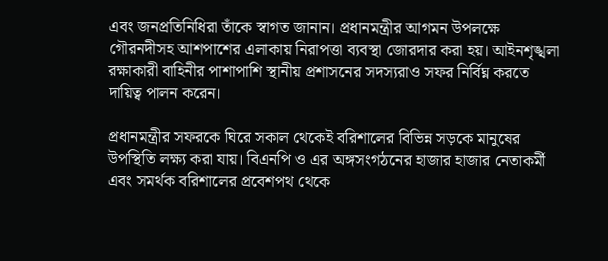এবং জনপ্রতিনিধিরা তাঁকে স্বাগত জানান। প্রধানমন্ত্রীর আগমন উপলক্ষে গৌরনদীসহ আশপাশের এলাকায় নিরাপত্তা ব্যবস্থা জোরদার করা হয়। আইনশৃঙ্খলা রক্ষাকারী বাহিনীর পাশাপাশি স্থানীয় প্রশাসনের সদস্যরাও সফর নির্বিঘ্ন করতে দায়িত্ব পালন করেন।

প্রধানমন্ত্রীর সফরকে ঘিরে সকাল থেকেই বরিশালের বিভিন্ন সড়কে মানুষের উপস্থিতি লক্ষ্য করা যায়। বিএনপি ও এর অঙ্গসংগঠনের হাজার হাজার নেতাকর্মী এবং সমর্থক বরিশালের প্রবেশপথ থেকে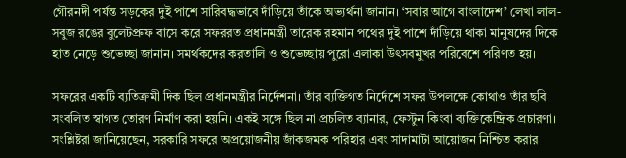গৌরনদী পর্যন্ত সড়কের দুই পাশে সারিবদ্ধভাবে দাঁড়িয়ে তাঁকে অভ্যর্থনা জানান। ‘সবার আগে বাংলাদেশ’ লেখা লাল-সবুজ রঙের বুলেটপ্রুফ বাসে করে সফররত প্রধানমন্ত্রী তারেক রহমান পথের দুই পাশে দাঁড়িয়ে থাকা মানুষদের দিকে হাত নেড়ে শুভেচ্ছা জানান। সমর্থকদের করতালি ও শুভেচ্ছায় পুরো এলাকা উৎসবমুখর পরিবেশে পরিণত হয়।

সফরের একটি ব্যতিক্রমী দিক ছিল প্রধানমন্ত্রীর নির্দেশনা। তাঁর ব্যক্তিগত নির্দেশে সফর উপলক্ষে কোথাও তাঁর ছবি সংবলিত স্বাগত তোরণ নির্মাণ করা হয়নি। একই সঙ্গে ছিল না প্রচলিত ব্যানার, ফেস্টুন কিংবা ব্যক্তিকেন্দ্রিক প্রচারণা। সংশ্লিষ্টরা জানিয়েছেন, সরকারি সফরে অপ্রয়োজনীয় জাঁকজমক পরিহার এবং সাদামাটা আয়োজন নিশ্চিত করার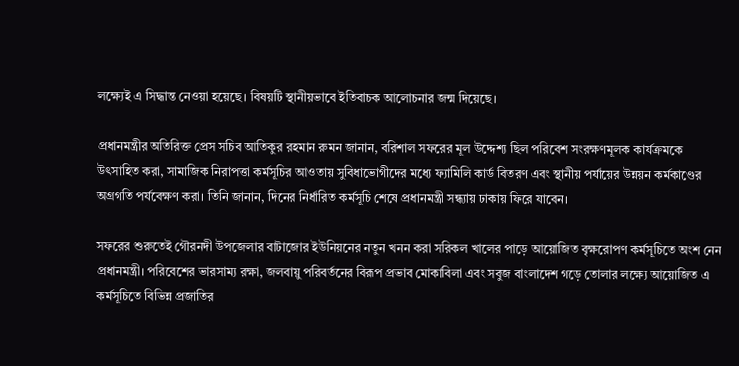লক্ষ্যেই এ সিদ্ধান্ত নেওয়া হয়েছে। বিষয়টি স্থানীয়ভাবে ইতিবাচক আলোচনার জন্ম দিয়েছে।

প্রধানমন্ত্রীর অতিরিক্ত প্রেস সচিব আতিকুর রহমান রুমন জানান, বরিশাল সফরের মূল উদ্দেশ্য ছিল পরিবেশ সংরক্ষণমূলক কার্যক্রমকে উৎসাহিত করা, সামাজিক নিরাপত্তা কর্মসূচির আওতায় সুবিধাভোগীদের মধ্যে ফ্যামিলি কার্ড বিতরণ এবং স্থানীয় পর্যায়ের উন্নয়ন কর্মকাণ্ডের অগ্রগতি পর্যবেক্ষণ করা। তিনি জানান, দিনের নির্ধারিত কর্মসূচি শেষে প্রধানমন্ত্রী সন্ধ্যায় ঢাকায় ফিরে যাবেন।

সফরের শুরুতেই গৌরনদী উপজেলার বাটাজোর ইউনিয়নের নতুন খনন করা সরিকল খালের পাড়ে আয়োজিত বৃক্ষরোপণ কর্মসূচিতে অংশ নেন প্রধানমন্ত্রী। পরিবেশের ভারসাম্য রক্ষা, জলবায়ু পরিবর্তনের বিরূপ প্রভাব মোকাবিলা এবং সবুজ বাংলাদেশ গড়ে তোলার লক্ষ্যে আয়োজিত এ কর্মসূচিতে বিভিন্ন প্রজাতির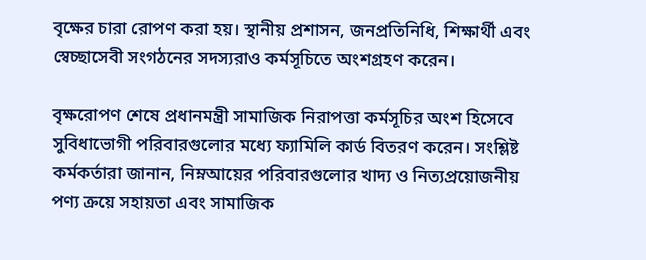বৃক্ষের চারা রোপণ করা হয়। স্থানীয় প্রশাসন, জনপ্রতিনিধি, শিক্ষার্থী এবং স্বেচ্ছাসেবী সংগঠনের সদস্যরাও কর্মসূচিতে অংশগ্রহণ করেন।

বৃক্ষরোপণ শেষে প্রধানমন্ত্রী সামাজিক নিরাপত্তা কর্মসূচির অংশ হিসেবে সুবিধাভোগী পরিবারগুলোর মধ্যে ফ্যামিলি কার্ড বিতরণ করেন। সংশ্লিষ্ট কর্মকর্তারা জানান, নিম্নআয়ের পরিবারগুলোর খাদ্য ও নিত্যপ্রয়োজনীয় পণ্য ক্রয়ে সহায়তা এবং সামাজিক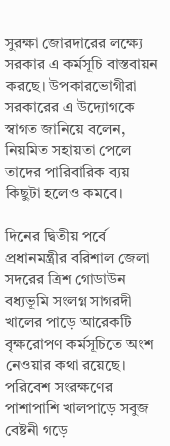সুরক্ষা জোরদারের লক্ষ্যে সরকার এ কর্মসূচি বাস্তবায়ন করছে। উপকারভোগীরা সরকারের এ উদ্যোগকে স্বাগত জানিয়ে বলেন, নিয়মিত সহায়তা পেলে তাদের পারিবারিক ব্যয় কিছুটা হলেও কমবে।

দিনের দ্বিতীয় পর্বে প্রধানমন্ত্রীর বরিশাল জেলা সদরের ত্রিশ গোডাউন বধ্যভূমি সংলগ্ন সাগরদী খালের পাড়ে আরেকটি বৃক্ষরোপণ কর্মসূচিতে অংশ নেওয়ার কথা রয়েছে। পরিবেশ সংরক্ষণের পাশাপাশি খালপাড়ে সবুজ বেষ্টনী গড়ে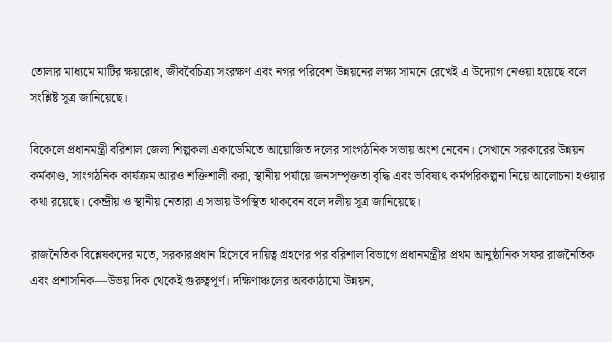তোলার মাধ্যমে মাটির ক্ষয়রোধ, জীববৈচিত্র্য সংরক্ষণ এবং নগর পরিবেশ উন্নয়নের লক্ষ্য সামনে রেখেই এ উদ্যোগ নেওয়া হয়েছে বলে সংশ্লিষ্ট সূত্র জানিয়েছে।

বিকেলে প্রধানমন্ত্রী বরিশাল জেলা শিল্পকলা একাডেমিতে আয়োজিত দলের সাংগঠনিক সভায় অংশ নেবেন। সেখানে সরকারের উন্নয়ন কর্মকাণ্ড, সাংগঠনিক কার্যক্রম আরও শক্তিশালী করা, স্থানীয় পর্যায়ে জনসম্পৃক্ততা বৃদ্ধি এবং ভবিষ্যৎ কর্মপরিকল্পনা নিয়ে আলোচনা হওয়ার কথা রয়েছে। কেন্দ্রীয় ও স্থানীয় নেতারা এ সভায় উপস্থিত থাকবেন বলে দলীয় সূত্র জানিয়েছে।

রাজনৈতিক বিশ্লেষকদের মতে, সরকারপ্রধান হিসেবে দায়িত্ব গ্রহণের পর বরিশাল বিভাগে প্রধানমন্ত্রীর প্রথম আনুষ্ঠানিক সফর রাজনৈতিক এবং প্রশাসনিক—উভয় দিক থেকেই গুরুত্বপূর্ণ। দক্ষিণাঞ্চলের অবকাঠামো উন্নয়ন,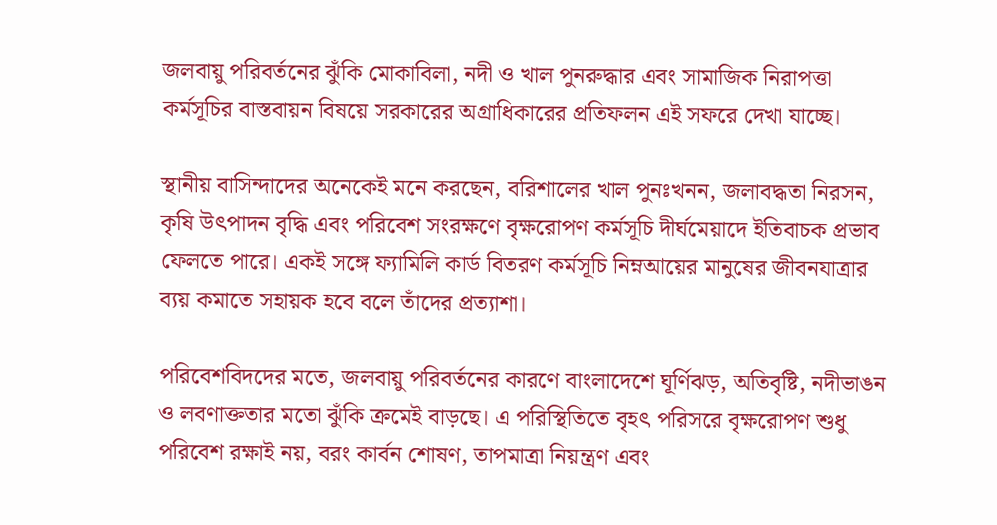জলবায়ু পরিবর্তনের ঝুঁকি মোকাবিলা, নদী ও খাল পুনরুদ্ধার এবং সামাজিক নিরাপত্তা কর্মসূচির বাস্তবায়ন বিষয়ে সরকারের অগ্রাধিকারের প্রতিফলন এই সফরে দেখা যাচ্ছে।

স্থানীয় বাসিন্দাদের অনেকেই মনে করছেন, বরিশালের খাল পুনঃখনন, জলাবদ্ধতা নিরসন, কৃষি উৎপাদন বৃদ্ধি এবং পরিবেশ সংরক্ষণে বৃক্ষরোপণ কর্মসূচি দীর্ঘমেয়াদে ইতিবাচক প্রভাব ফেলতে পারে। একই সঙ্গে ফ্যামিলি কার্ড বিতরণ কর্মসূচি নিম্নআয়ের মানুষের জীবনযাত্রার ব্যয় কমাতে সহায়ক হবে বলে তাঁদের প্রত্যাশা।

পরিবেশবিদদের মতে, জলবায়ু পরিবর্তনের কারণে বাংলাদেশে ঘূর্ণিঝড়, অতিবৃষ্টি, নদীভাঙন ও লবণাক্ততার মতো ঝুঁকি ক্রমেই বাড়ছে। এ পরিস্থিতিতে বৃহৎ পরিসরে বৃক্ষরোপণ শুধু পরিবেশ রক্ষাই নয়, বরং কার্বন শোষণ, তাপমাত্রা নিয়ন্ত্রণ এবং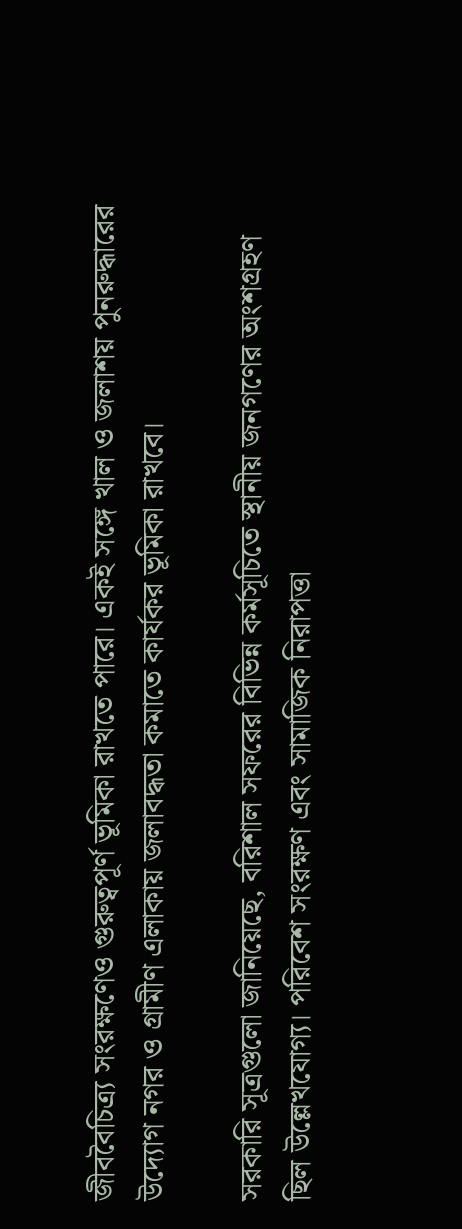জীববৈচিত্র্য সংরক্ষণেও গুরুত্বপূর্ণ ভূমিকা রাখতে পারে। একই সঙ্গে খাল ও জলাশয় পুনরুদ্ধারের উদ্যোগ নগর ও গ্রামীণ এলাকায় জলাবদ্ধতা কমাতে কার্যকর ভূমিকা রাখবে।

সরকারি সূত্রগুলো জানিয়েছে, বরিশাল সফরের বিভিন্ন কর্মসূচিতে স্থানীয় জনগণের অংশগ্রহণ ছিল উল্লেখযোগ্য। পরিবেশ সংরক্ষণ এবং সামাজিক নিরাপত্তা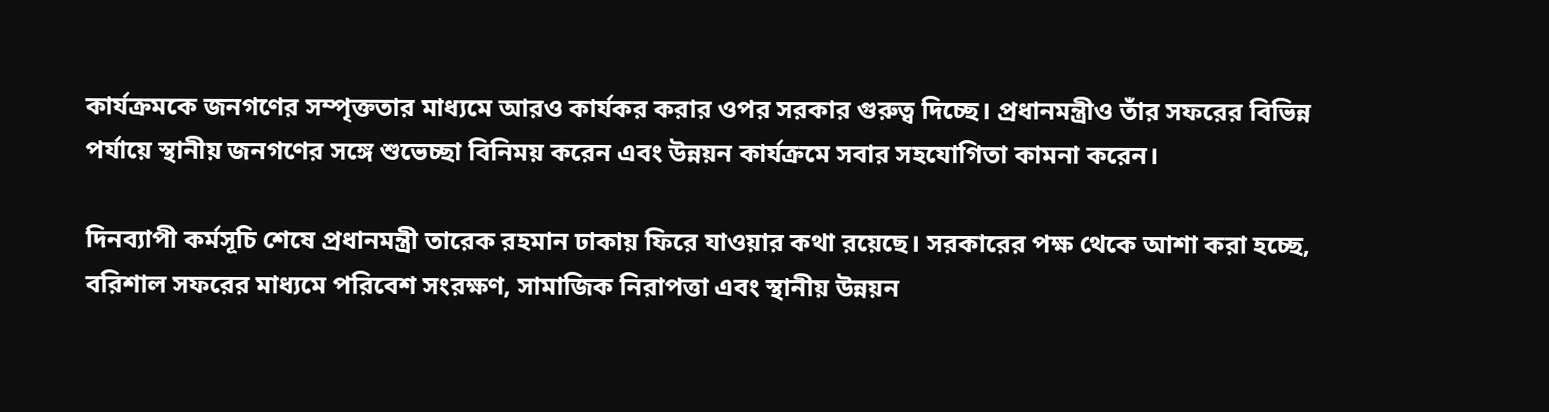কার্যক্রমকে জনগণের সম্পৃক্ততার মাধ্যমে আরও কার্যকর করার ওপর সরকার গুরুত্ব দিচ্ছে। প্রধানমন্ত্রীও তাঁর সফরের বিভিন্ন পর্যায়ে স্থানীয় জনগণের সঙ্গে শুভেচ্ছা বিনিময় করেন এবং উন্নয়ন কার্যক্রমে সবার সহযোগিতা কামনা করেন।

দিনব্যাপী কর্মসূচি শেষে প্রধানমন্ত্রী তারেক রহমান ঢাকায় ফিরে যাওয়ার কথা রয়েছে। সরকারের পক্ষ থেকে আশা করা হচ্ছে, বরিশাল সফরের মাধ্যমে পরিবেশ সংরক্ষণ, সামাজিক নিরাপত্তা এবং স্থানীয় উন্নয়ন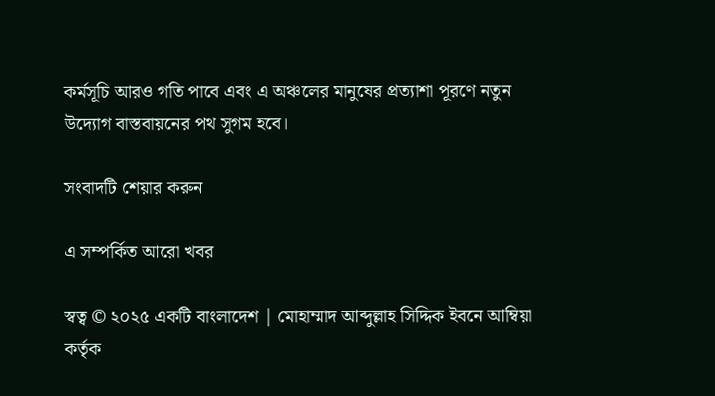কর্মসূচি আরও গতি পাবে এবং এ অঞ্চলের মানুষের প্রত্যাশা পূরণে নতুন উদ্যোগ বাস্তবায়নের পথ সুগম হবে।

সংবাদটি শেয়ার করুন

এ সম্পর্কিত আরো খবর

স্বত্ব © ২০২৫ একটি বাংলাদেশ | মোহাম্মাদ আব্দুল্লাহ সিদ্দিক ইবনে আম্বিয়া কর্তৃক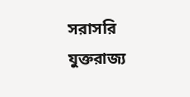সরাসরি যুক্তরাজ্য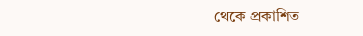থেকে প্রকাশিত